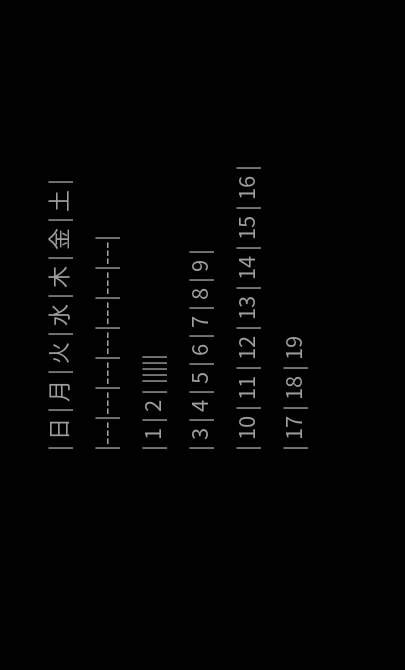| 日 | 月 | 火 | 水 | 木 | 金 | 土 |
|---|---|---|---|---|---|---|
| 1 | 2 | |||||
| 3 | 4 | 5 | 6 | 7 | 8 | 9 |
| 10 | 11 | 12 | 13 | 14 | 15 | 16 |
| 17 | 18 | 19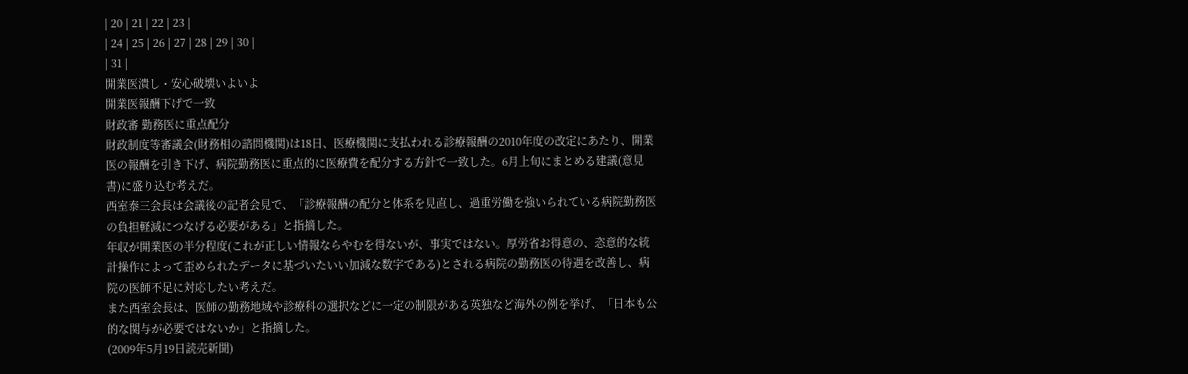| 20 | 21 | 22 | 23 |
| 24 | 25 | 26 | 27 | 28 | 29 | 30 |
| 31 |
開業医潰し・安心破壊いよいよ
開業医報酬下げで一致
財政審 勤務医に重点配分
財政制度等審議会(財務相の諮問機関)は18日、医療機関に支払われる診療報酬の2010年度の改定にあたり、開業医の報酬を引き下げ、病院勤務医に重点的に医療費を配分する方針で一致した。6月上旬にまとめる建議(意見書)に盛り込む考えだ。
西室泰三会長は会議後の記者会見で、「診療報酬の配分と体系を見直し、過重労働を強いられている病院勤務医の負担軽減につなげる必要がある」と指摘した。
年収が開業医の半分程度(これが正しい情報ならやむを得ないが、事実ではない。厚労省お得意の、恣意的な統計操作によって歪められたデータに基づいたいい加減な数字である)とされる病院の勤務医の待遇を改善し、病院の医師不足に対応したい考えだ。
また西室会長は、医師の勤務地域や診療科の選択などに一定の制限がある英独など海外の例を挙げ、「日本も公的な関与が必要ではないか」と指摘した。
(2009年5月19日読売新聞)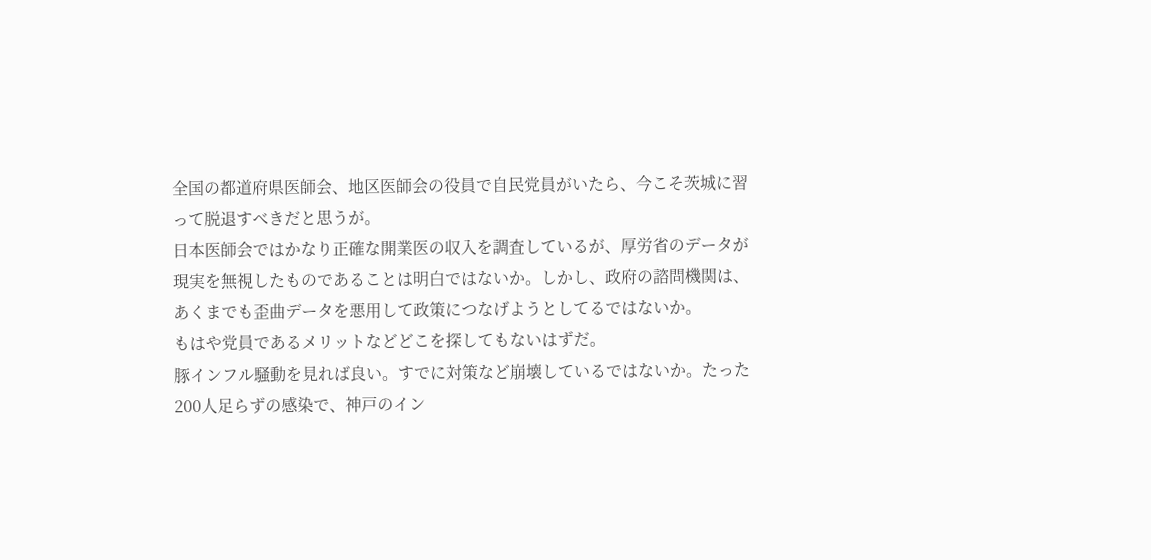全国の都道府県医師会、地区医師会の役員で自民党員がいたら、今こそ茨城に習って脱退すべきだと思うが。
日本医師会ではかなり正確な開業医の収入を調査しているが、厚労省のデータが現実を無視したものであることは明白ではないか。しかし、政府の諮問機関は、あくまでも歪曲データを悪用して政策につなげようとしてるではないか。
もはや党員であるメリットなどどこを探してもないはずだ。
豚インフル騒動を見れば良い。すでに対策など崩壊しているではないか。たった200人足らずの感染で、神戸のイン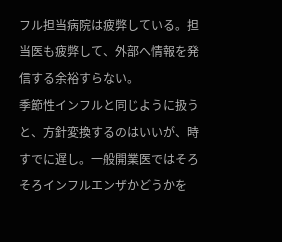フル担当病院は疲弊している。担当医も疲弊して、外部へ情報を発信する余裕すらない。
季節性インフルと同じように扱うと、方針変換するのはいいが、時すでに遅し。一般開業医ではそろそろインフルエンザかどうかを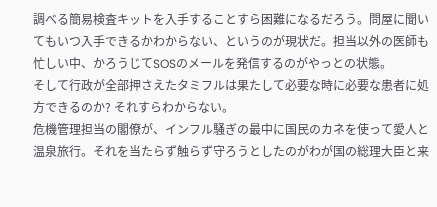調べる簡易検査キットを入手することすら困難になるだろう。問屋に聞いてもいつ入手できるかわからない、というのが現状だ。担当以外の医師も忙しい中、かろうじてSOSのメールを発信するのがやっとの状態。
そして行政が全部押さえたタミフルは果たして必要な時に必要な患者に処方できるのか? それすらわからない。
危機管理担当の閣僚が、インフル騒ぎの最中に国民のカネを使って愛人と温泉旅行。それを当たらず触らず守ろうとしたのがわが国の総理大臣と来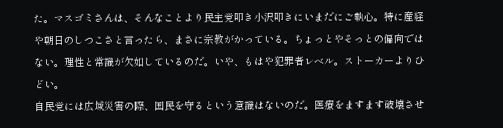た。マスゴミさんは、そんなことより民主党叩き小沢叩きにいまだにご執心。特に産経や朝日のしつこさと言ったら、まさに宗教がかっている。ちょっとやそっとの偏向ではない。理性と常識が欠如しているのだ。いや、もはや犯罪者レベル。ストーカーよりひどい。
自民党には広域災害の際、国民を守るという意識はないのだ。医療をますます破壊させ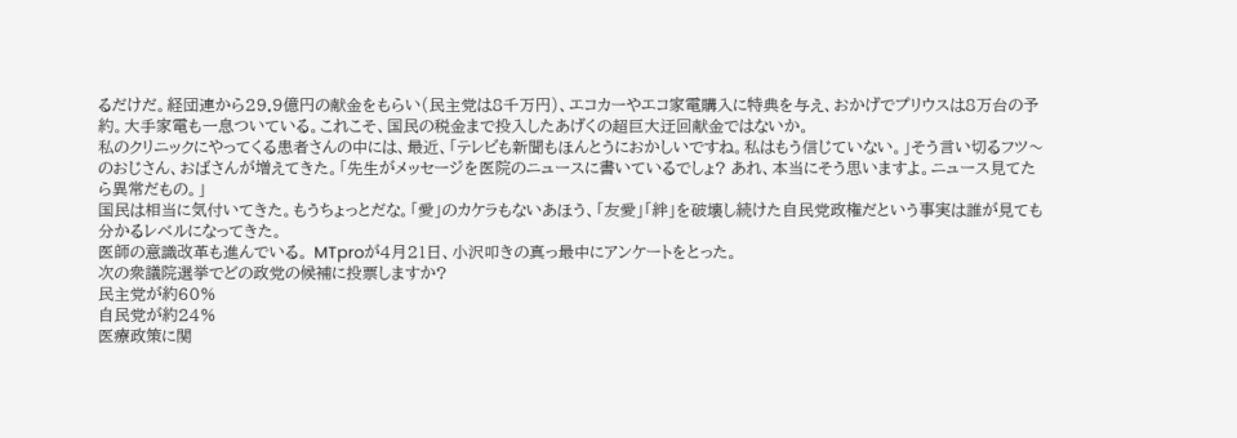るだけだ。経団連から29.9億円の献金をもらい(民主党は8千万円)、エコカーやエコ家電購入に特典を与え、おかげでプリウスは8万台の予約。大手家電も一息ついている。これこそ、国民の税金まで投入したあげくの超巨大迂回献金ではないか。
私のクリニックにやってくる患者さんの中には、最近、「テレビも新聞もほんとうにおかしいですね。私はもう信じていない。」そう言い切るフツ〜のおじさん、おばさんが増えてきた。「先生がメッセージを医院のニュースに書いているでしょ? あれ、本当にそう思いますよ。ニュース見てたら異常だもの。」
国民は相当に気付いてきた。もうちょっとだな。「愛」のカケラもないあほう、「友愛」「絆」を破壊し続けた自民党政権だという事実は誰が見ても分かるレベルになってきた。
医師の意識改革も進んでいる。 MTproが4月21日、小沢叩きの真っ最中にアンケートをとった。
次の衆議院選挙でどの政党の候補に投票しますか?
民主党が約60%
自民党が約24%
医療政策に関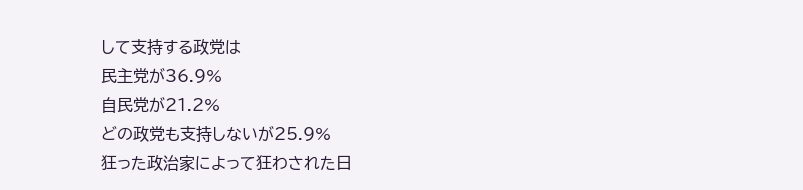して支持する政党は
民主党が36.9%
自民党が21.2%
どの政党も支持しないが25.9%
狂った政治家によって狂わされた日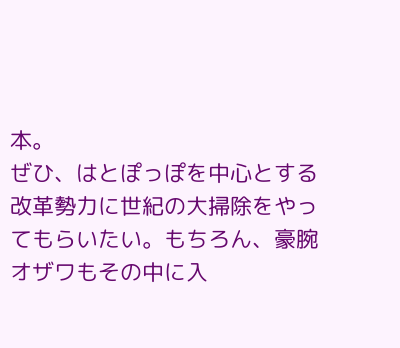本。
ぜひ、はとぽっぽを中心とする改革勢力に世紀の大掃除をやってもらいたい。もちろん、豪腕オザワもその中に入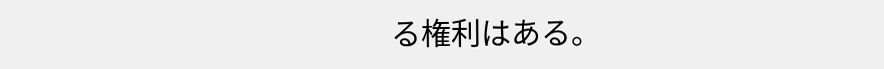る権利はある。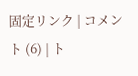固定リンク | コメント (6) | ト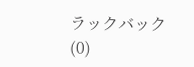ラックバック (0)